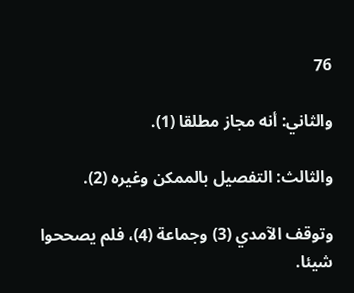76

والثاني: أنه مجاز مطلقا (1).

والثالث: التفصيل بالممكن وغيره (2).

وتوقف الآمدي (3) وجماعة (4)، فلم يصححوا شيئا.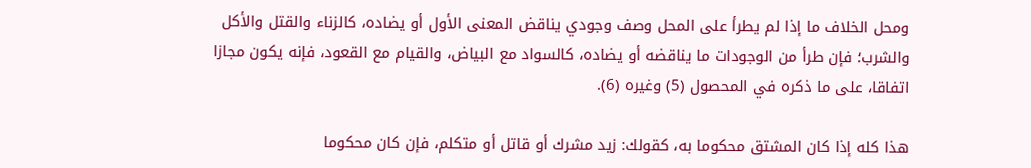ومحل الخلاف ما إذا لم يطرأ على المحل وصف وجودي يناقض المعنى الأول أو يضاده، كالزناء والقتل والأكل والشرب؛ فإن طرأ من الوجودات ما يناقضه أو يضاده، كالسواد مع البياض، والقيام مع القعود، فإنه يكون مجازا اتفاقا، على ما ذكره في المحصول (5) وغيره (6).

هذا كله إذا كان المشتق محكوما به، كقولك: زيد مشرك أو قاتل أو متكلم، فإن كان محكوما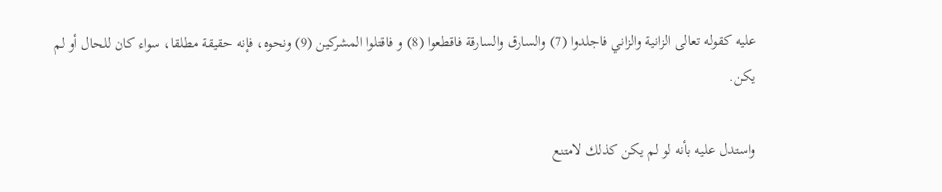عليه كقوله تعالى الزانية والزاني فاجلدوا (7) والسارق والسارقة فاقطعوا (8) و فاقتلوا المشركين (9) ونحوه، فإنه حقيقة مطلقا، سواء كان للحال أو لم يكن.

واستدل عليه بأنه لو لم يكن كذلك لامتنع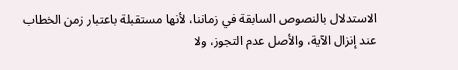الاستدلال بالنصوص السابقة في زماننا، لأنها مستقبلة باعتبار زمن الخطاب عند إنزال الآية، والأصل عدم التجوز، ولا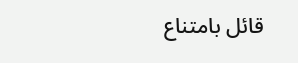قائل بامتناع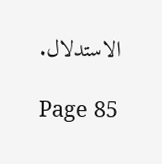الاستدلال.

Page 85